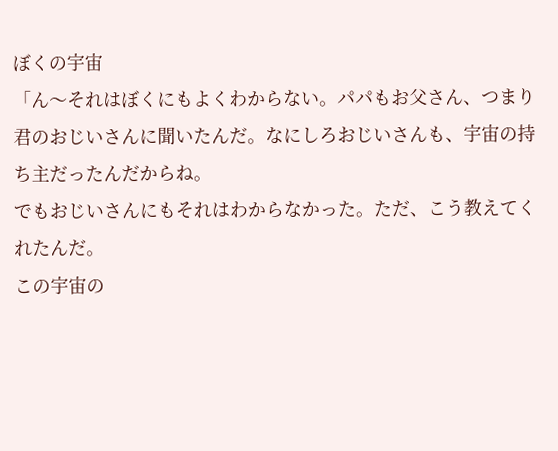ぼくの宇宙
「ん〜それはぼくにもよくわからない。パパもお父さん、つまり君のおじいさんに聞いたんだ。なにしろおじいさんも、宇宙の持ち主だったんだからね。
でもおじいさんにもそれはわからなかった。ただ、こう教えてくれたんだ。
この宇宙の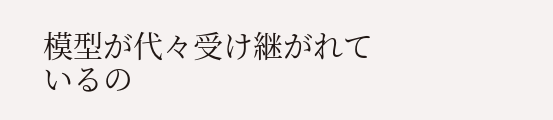模型が代々受け継がれているの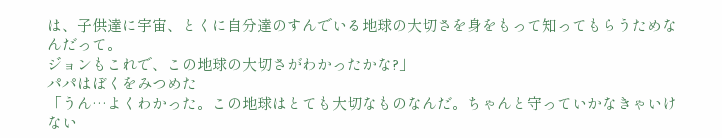は、子供達に宇宙、とくに自分達のすんでいる地球の大切さを身をもって知ってもらうためなんだって。
ジョンもこれで、この地球の大切さがわかったかな?」
パパはぼくをみつめた
「うん…よくわかった。この地球はとても大切なものなんだ。ちゃんと守っていかなきゃいけない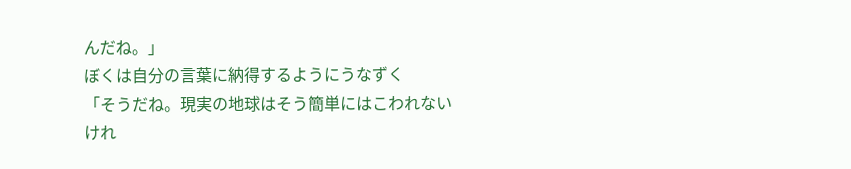んだね。」
ぼくは自分の言葉に納得するようにうなずく
「そうだね。現実の地球はそう簡単にはこわれないけれ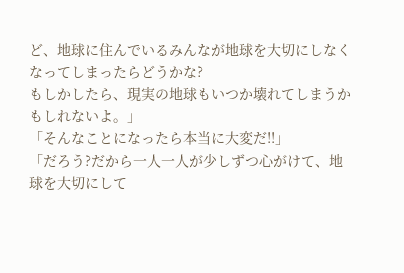ど、地球に住んでいるみんなが地球を大切にしなくなってしまったらどうかな?
もしかしたら、現実の地球もいつか壊れてしまうかもしれないよ。」
「そんなことになったら本当に大変だ!!」
「だろう?だから一人一人が少しずつ心がけて、地球を大切にして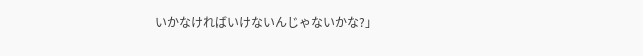いかなければいけないんじゃないかな?」